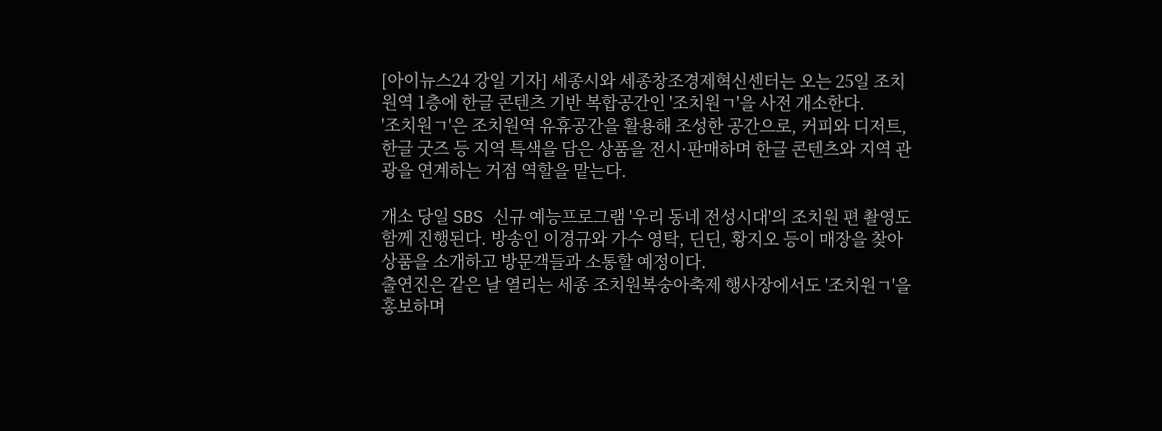[아이뉴스24 강일 기자] 세종시와 세종창조경제혁신센터는 오는 25일 조치원역 1층에 한글 콘텐츠 기반 복합공간인 '조치원ㄱ'을 사전 개소한다.
'조치원ㄱ'은 조치원역 유휴공간을 활용해 조성한 공간으로, 커피와 디저트, 한글 굿즈 등 지역 특색을 담은 상품을 전시·판매하며 한글 콘텐츠와 지역 관광을 연계하는 거점 역할을 맡는다.

개소 당일 SBS 신규 예능프로그램 '우리 동네 전성시대'의 조치원 편 촬영도 함께 진행된다. 방송인 이경규와 가수 영탁, 딘딘, 황지오 등이 매장을 찾아 상품을 소개하고 방문객들과 소통할 예정이다.
출연진은 같은 날 열리는 세종 조치원복숭아축제 행사장에서도 '조치원ㄱ'을 홍보하며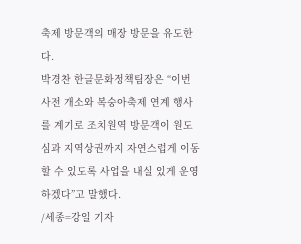축제 방문객의 매장 방문을 유도한다.
박경찬 한글문화정책팀장은 “이번 사전 개소와 복숭아축제 연계 행사를 계기로 조치원역 방문객이 원도심과 지역상권까지 자연스럽게 이동할 수 있도록 사업을 내실 있게 운영하겠다”고 말했다.
/세종=강일 기자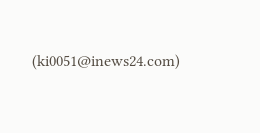(ki0051@inews24.com)